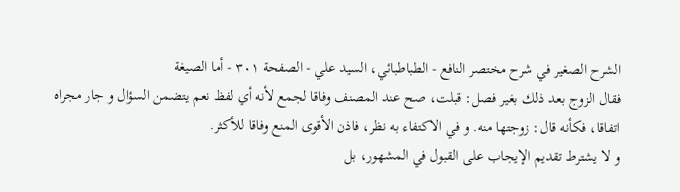الشرح الصغير في شرح مختصر النافع - الطباطبائي، السيد علي - الصفحة ٣٠١ - أما الصيغة
فقال الزوج بعد ذلك بغير فصل: قبلت، صح عند المصنف وفاقا لجمع لأنه أي لفظ نعم يتضمن السؤال و جار مجراه اتفاقا، فكأنه قال: زوجتها منه. و في الاكتفاء به نظر، فاذن الأقوى المنع وفاقا للأكثر.
و لا يشترط تقديم الإيجاب على القبول في المشهور، بل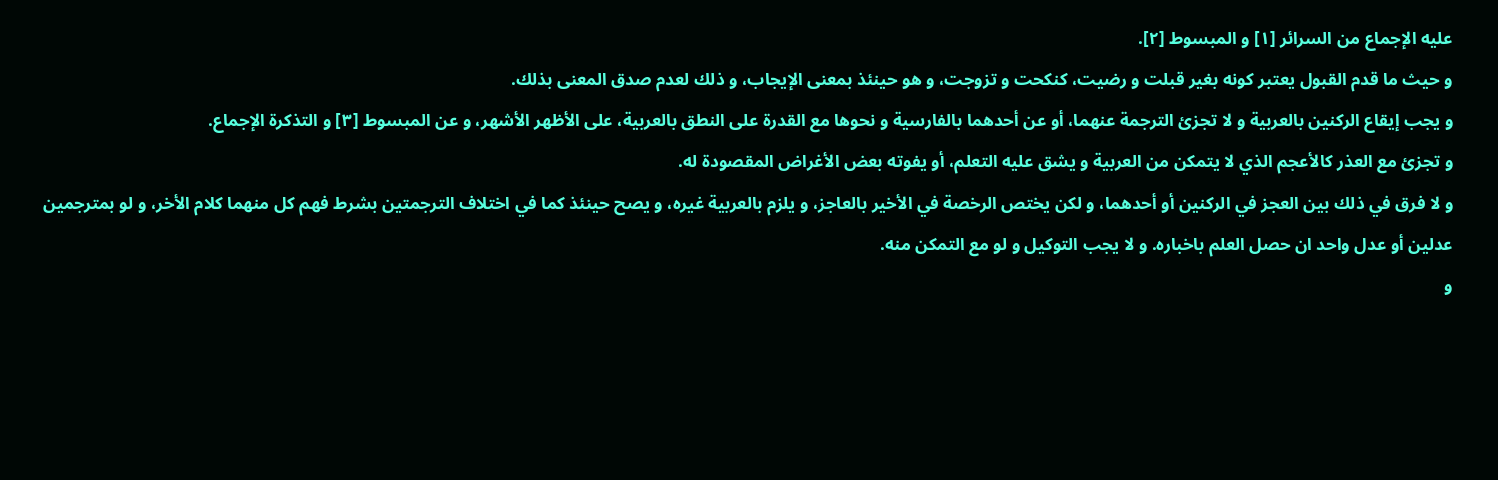عليه الإجماع من السرائر [١] و المبسوط [٢].
و حيث ما قدم القبول يعتبر كونه بغير قبلت و رضيت، كنكحت و تزوجت، و هو حينئذ بمعنى الإيجاب، و ذلك لعدم صدق المعنى بذلك.
و يجب إيقاع الركنين بالعربية و لا تجزئ الترجمة عنهما، أو عن أحدهما بالفارسية و نحوها مع القدرة على النطق بالعربية، على الأظهر الأشهر، و عن المبسوط [٣] و التذكرة الإجماع.
و تجزئ مع العذر كالأعجم الذي لا يتمكن من العربية و يشق عليه التعلم، أو يفوته بعض الأغراض المقصودة له.
و لا فرق في ذلك بين العجز في الركنين أو أحدهما، و لكن يختص الرخصة في الأخير بالعاجز، و يلزم بالعربية غيره، و يصح حينئذ كما في اختلاف الترجمتين بشرط فهم كل منهما كلام الأخر، و لو بمترجمين عدلين أو عدل واحد ان حصل العلم باخباره. و لا يجب التوكيل و لو مع التمكن منه.
و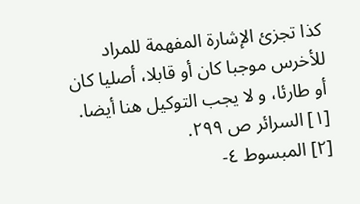كذا تجزئ الإشارة المفهمة للمراد للأخرس موجبا كان أو قابلا، أصليا كان أو طارئا، و لا يجب التوكيل هنا أيضا.
[١] السرائر ص ٢٩٩.
[٢] المبسوط ٤-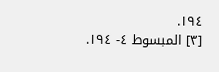١٩٤.
[٣] المبسوط ٤- ١٩٤.